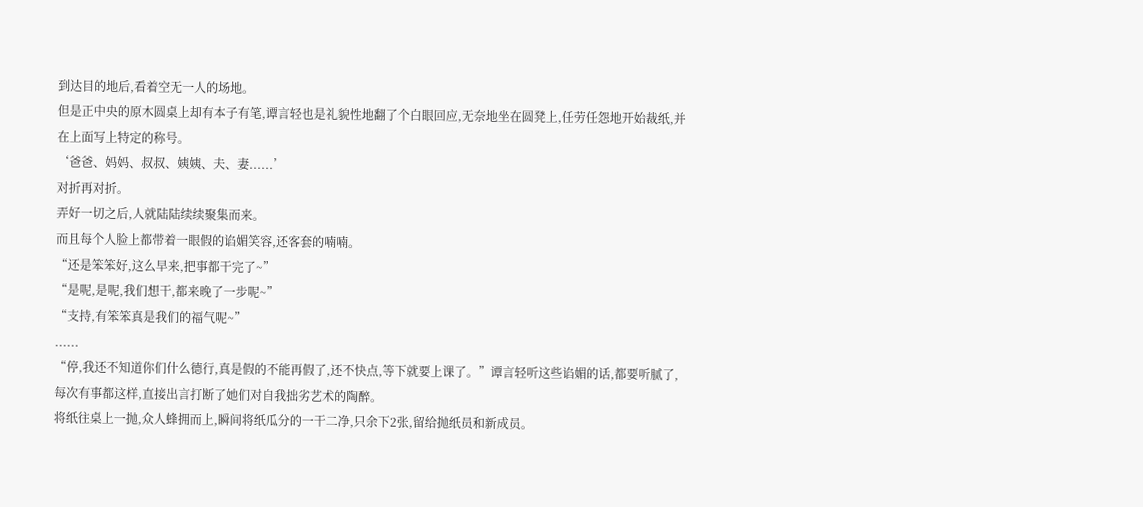到达目的地后,看着空无一人的场地。
但是正中央的原木圆桌上却有本子有笔,谭言轻也是礼貌性地翻了个白眼回应,无奈地坐在圆凳上,任劳任怨地开始裁纸,并在上面写上特定的称号。
‘爸爸、妈妈、叔叔、姨姨、夫、妻......’
对折再对折。
弄好一切之后,人就陆陆续续聚集而来。
而且每个人脸上都带着一眼假的谄媚笑容,还客套的喃喃。
“还是笨笨好,这么早来,把事都干完了~”
“是呢,是呢,我们想干,都来晚了一步呢~”
“支持,有笨笨真是我们的福气呢~”
......
“停,我还不知道你们什么德行,真是假的不能再假了,还不快点,等下就要上课了。”谭言轻听这些谄媚的话,都要听腻了,每次有事都这样,直接出言打断了她们对自我拙劣艺术的陶醉。
将纸往桌上一抛,众人蜂拥而上,瞬间将纸瓜分的一干二净,只余下2张,留给抛纸员和新成员。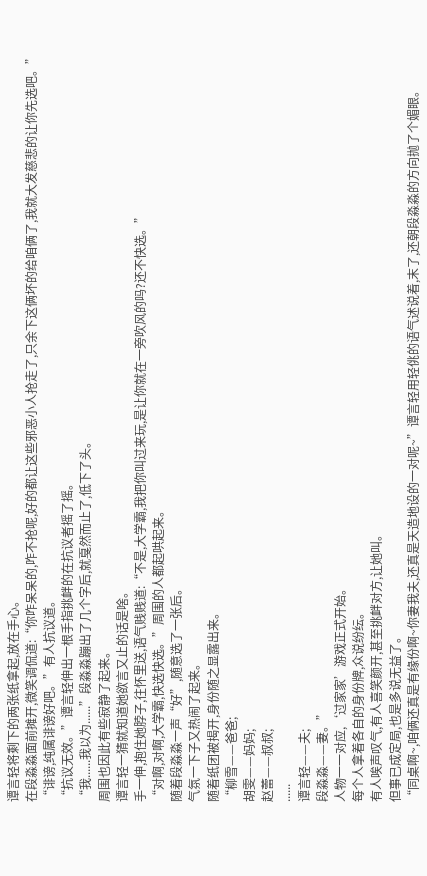谭言轻将剩下的两张纸拿起,放在手心。
在段淼淼面前摊开,微笑调侃道:“你咋呆呆的,咋不抢呢,好的都让这些邪恶小人抢走了,只余下这俩坏的给咱俩了,我就大发慈悲的让你先选吧。”
“诽谤,纯属诽谤好吧。”有人抗议道。
“抗议无效。”谭言轻伸出一根手指挑衅的在抗议者摇了摇。
“我......我以为......”段淼淼蹦出了几个字后,就戛然而止了,低下了头。
周围也因此有些寂静了起来。
谭言轻一猜就知道她欲言又止的话是啥。
手一伸,抱住她脖子,往怀里送,语气贱贱道:“不是,大学霸,我把你叫过来玩,是让你就在一旁吹风的吗?还不快选。”
“对啊,对啊,大学霸,快选快选。”周围的人都起哄起来。
随着段淼淼一声“好”,随意选了一张后。
气氛一下子又热闹了起来。
随着纸团被揭开,身份随之显露出来。
“柳雪——爸爸;
胡雯——妈妈;
赵蕾——叔叔;
......
谭言轻——夫;
段淼淼——妻。”
人物一一对应,‘过家家’游戏正式开始。
每个人拿着各自的身份牌,众说纷纭。
有人唉声叹气,有人喜笑颜开,甚至挑衅对方,让她叫。
但事已成定局,也是多说无益了。
“同桌啊~,咱俩还真是有缘份啊~你妻我夫,还真是天造地设的一对呢~”谭言轻用轻佻的语气述说着,末了,还朝段淼淼的方向抛了个媚眼。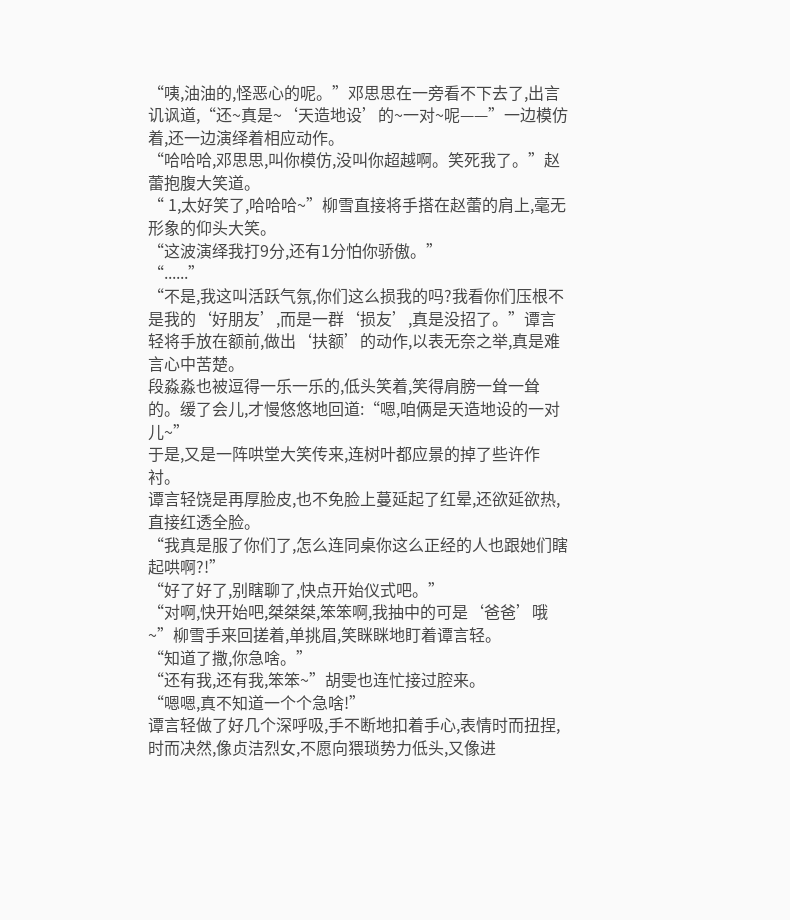“咦,油油的,怪恶心的呢。”邓思思在一旁看不下去了,出言讥讽道,“还~真是~‘天造地设’的~一对~呢——”一边模仿着,还一边演绎着相应动作。
“哈哈哈,邓思思,叫你模仿,没叫你超越啊。笑死我了。”赵蕾抱腹大笑道。
“ 1,太好笑了,哈哈哈~”柳雪直接将手搭在赵蕾的肩上,毫无形象的仰头大笑。
“这波演绎我打9分,还有1分怕你骄傲。”
“......”
“不是,我这叫活跃气氛,你们这么损我的吗?我看你们压根不是我的‘好朋友’,而是一群‘损友’,真是没招了。”谭言轻将手放在额前,做出‘扶额’的动作,以表无奈之举,真是难言心中苦楚。
段淼淼也被逗得一乐一乐的,低头笑着,笑得肩膀一耸一耸的。缓了会儿,才慢悠悠地回道:“嗯,咱俩是天造地设的一对儿~”
于是,又是一阵哄堂大笑传来,连树叶都应景的掉了些许作衬。
谭言轻饶是再厚脸皮,也不免脸上蔓延起了红晕,还欲延欲热,直接红透全脸。
“我真是服了你们了,怎么连同桌你这么正经的人也跟她们瞎起哄啊?!”
“好了好了,别瞎聊了,快点开始仪式吧。”
“对啊,快开始吧,桀桀桀,笨笨啊,我抽中的可是‘爸爸’哦~”柳雪手来回搓着,单挑眉,笑眯眯地盯着谭言轻。
“知道了撒,你急啥。”
“还有我,还有我,笨笨~”胡雯也连忙接过腔来。
“嗯嗯,真不知道一个个急啥!”
谭言轻做了好几个深呼吸,手不断地扣着手心,表情时而扭捏,时而决然,像贞洁烈女,不愿向猥琐势力低头,又像进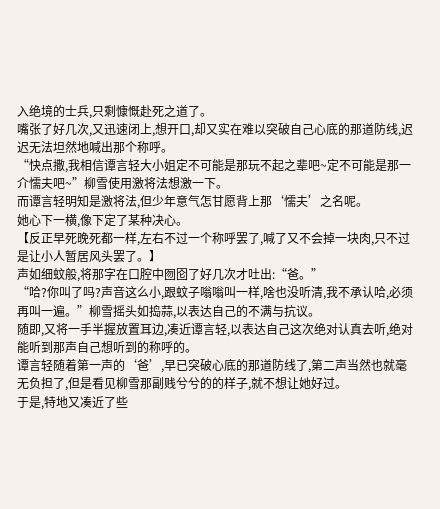入绝境的士兵,只剩慷慨赴死之道了。
嘴张了好几次,又迅速闭上,想开口,却又实在难以突破自己心底的那道防线,迟迟无法坦然地喊出那个称呼。
“快点撒,我相信谭言轻大小姐定不可能是那玩不起之辈吧~定不可能是那一介懦夫吧~”柳雪使用激将法想激一下。
而谭言轻明知是激将法,但少年意气怎甘愿背上那‘懦夫’之名呢。
她心下一横,像下定了某种决心。
【反正早死晚死都一样,左右不过一个称呼罢了,喊了又不会掉一块肉,只不过是让小人暂居风头罢了。】
声如细蚊般,将那字在口腔中囫囵了好几次才吐出:“爸。”
“哈?你叫了吗?声音这么小,跟蚊子嗡嗡叫一样,啥也没听清,我不承认哈,必须再叫一遍。”柳雪摇头如捣蒜,以表达自己的不满与抗议。
随即,又将一手半握放置耳边,凑近谭言轻,以表达自己这次绝对认真去听,绝对能听到那声自己想听到的称呼的。
谭言轻随着第一声的‘爸’,早已突破心底的那道防线了,第二声当然也就毫无负担了,但是看见柳雪那副贱兮兮的的样子,就不想让她好过。
于是,特地又凑近了些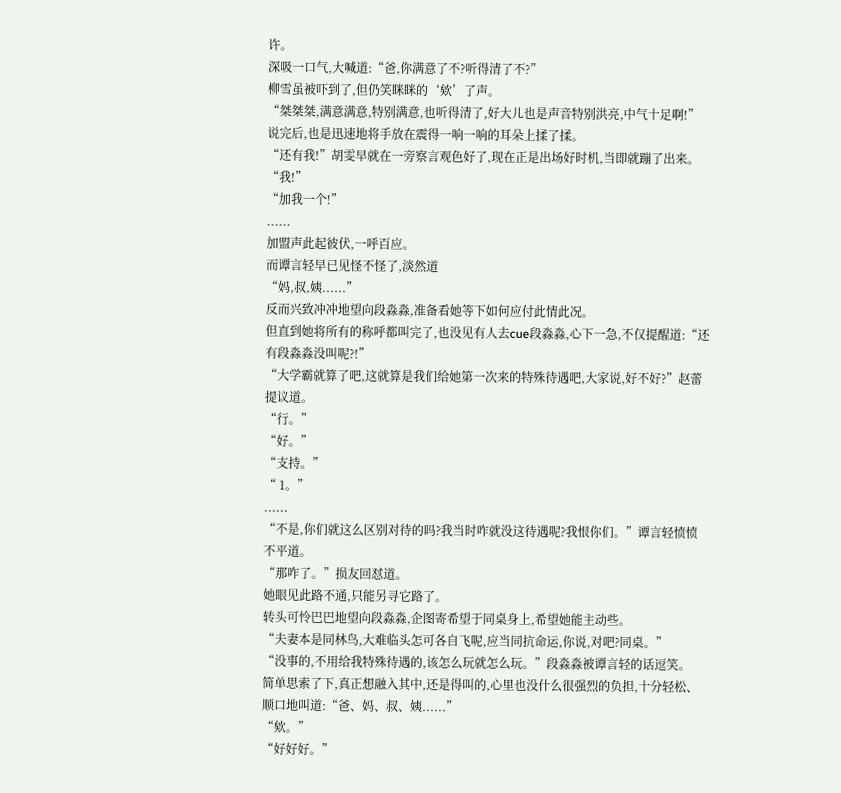许。
深吸一口气,大喊道:“爸,你满意了不?听得清了不?”
柳雪虽被吓到了,但仍笑眯眯的‘欸’了声。
“桀桀桀,满意满意,特别满意,也听得清了,好大儿也是声音特别洪亮,中气十足啊!”
说完后,也是迅速地将手放在震得一响一响的耳朵上揉了揉。
“还有我!”胡雯早就在一旁察言观色好了,现在正是出场好时机,当即就蹦了出来。
“我!”
“加我一个!”
......
加盟声此起彼伏,一呼百应。
而谭言轻早已见怪不怪了,淡然道
“妈,叔,姨......”
反而兴致冲冲地望向段淼淼,准备看她等下如何应付此情此况。
但直到她将所有的称呼都叫完了,也没见有人去cue段淼淼,心下一急,不仅提醒道:“还有段淼淼没叫呢?!”
“大学霸就算了吧,这就算是我们给她第一次来的特殊待遇吧,大家说,好不好?”赵蕾提议道。
“行。”
“好。”
“支持。”
“ 1。”
......
“不是,你们就这么区别对待的吗?我当时咋就没这待遇呢?我恨你们。”谭言轻愤愤不平道。
“那咋了。”损友回怼道。
她眼见此路不通,只能另寻它路了。
转头可怜巴巴地望向段淼淼,企图寄希望于同桌身上,希望她能主动些。
“夫妻本是同林鸟,大难临头怎可各自飞呢,应当同抗命运,你说,对吧?同桌。”
“没事的,不用给我特殊待遇的,该怎么玩就怎么玩。”段淼淼被谭言轻的话逗笑。
简单思索了下,真正想融入其中,还是得叫的,心里也没什么很强烈的负担,十分轻松、顺口地叫道:“爸、妈、叔、姨......”
“欸。”
“好好好。”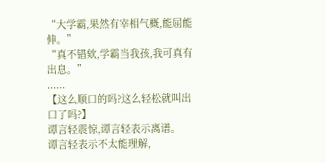“大学霸,果然有宰相气概,能屈能伸。”
“真不错欸,学霸当我孩,我可真有出息。”
......
【这么顺口的吗?这么轻松就叫出口了吗?】
谭言轻震惊,谭言轻表示离谱。
谭言轻表示不太能理解,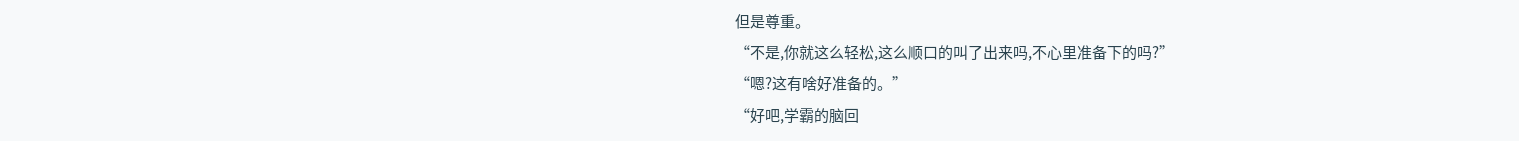但是尊重。
“不是,你就这么轻松,这么顺口的叫了出来吗,不心里准备下的吗?”
“嗯?这有啥好准备的。”
“好吧,学霸的脑回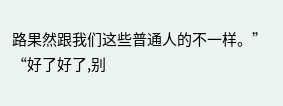路果然跟我们这些普通人的不一样。”
“好了好了,别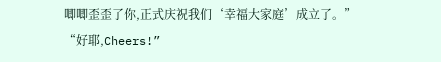唧唧歪歪了你,正式庆祝我们‘幸福大家庭’成立了。”
“好耶,Cheers!”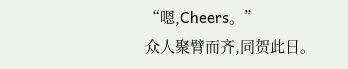“嗯,Cheers。”
众人聚臂而齐,同贺此日。